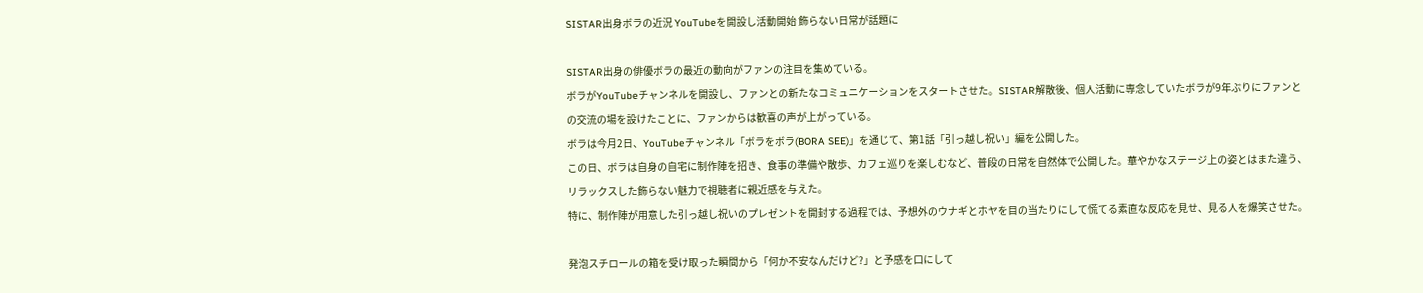SISTAR出身ボラの近況 YouTubeを開設し活動開始 飾らない日常が話題に

SISTAR出身の俳優ボラの最近の動向がファンの注目を集めている。
ボラがYouTubeチャンネルを開設し、ファンとの新たなコミュニケーションをスタートさせた。SISTAR解散後、個人活動に専念していたボラが9年ぶりにファンとの交流の場を設けたことに、ファンからは歓喜の声が上がっている。
ボラは今月2日、YouTubeチャンネル「ボラをボラ(BORA SEE)」を通じて、第1話「引っ越し祝い」編を公開した。
この日、ボラは自身の自宅に制作陣を招き、食事の準備や散歩、カフェ巡りを楽しむなど、普段の日常を自然体で公開した。華やかなステージ上の姿とはまた違う、リラックスした飾らない魅力で視聴者に親近感を与えた。
特に、制作陣が用意した引っ越し祝いのプレゼントを開封する過程では、予想外のウナギとホヤを目の当たりにして慌てる素直な反応を見せ、見る人を爆笑させた。

発泡スチロールの箱を受け取った瞬間から「何か不安なんだけど?」と予感を口にして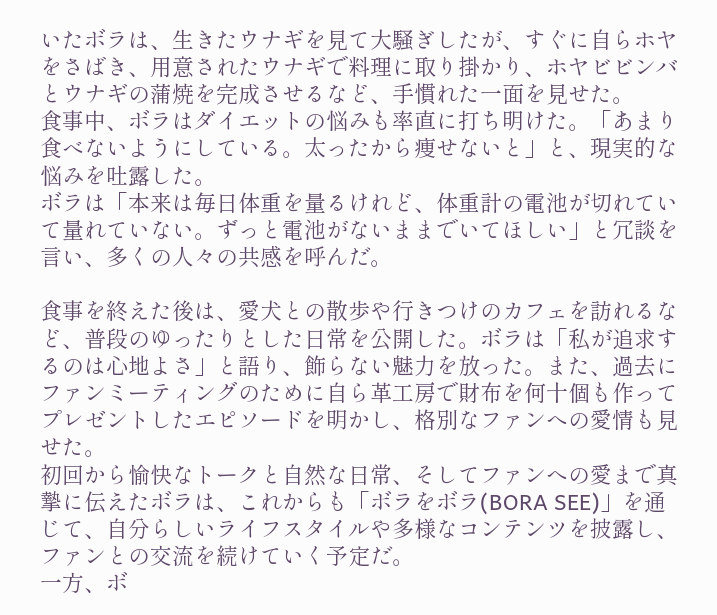いたボラは、生きたウナギを見て大騒ぎしたが、すぐに自らホヤをさばき、用意されたウナギで料理に取り掛かり、ホヤビビンバとウナギの蒲焼を完成させるなど、手慣れた一面を見せた。
食事中、ボラはダイエットの悩みも率直に打ち明けた。「あまり食べないようにしている。太ったから痩せないと」と、現実的な悩みを吐露した。
ボラは「本来は毎日体重を量るけれど、体重計の電池が切れていて量れていない。ずっと電池がないままでいてほしい」と冗談を言い、多くの人々の共感を呼んだ。

食事を終えた後は、愛犬との散歩や行きつけのカフェを訪れるなど、普段のゆったりとした日常を公開した。ボラは「私が追求するのは心地よさ」と語り、飾らない魅力を放った。また、過去にファンミーティングのために自ら革工房で財布を何十個も作ってプレゼントしたエピソードを明かし、格別なファンへの愛情も見せた。
初回から愉快なトークと自然な日常、そしてファンへの愛まで真摯に伝えたボラは、これからも「ボラをボラ(BORA SEE)」を通じて、自分らしいライフスタイルや多様なコンテンツを披露し、ファンとの交流を続けていく予定だ。
一方、ボ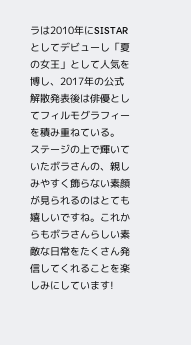ラは2010年にSISTARとしてデビューし「夏の女王」として人気を博し、2017年の公式解散発表後は俳優としてフィルモグラフィーを積み重ねている。
ステージの上で輝いていたボラさんの、親しみやすく飾らない素顔が見られるのはとても嬉しいですね。これからもボラさんらしい素敵な日常をたくさん発信してくれることを楽しみにしています!